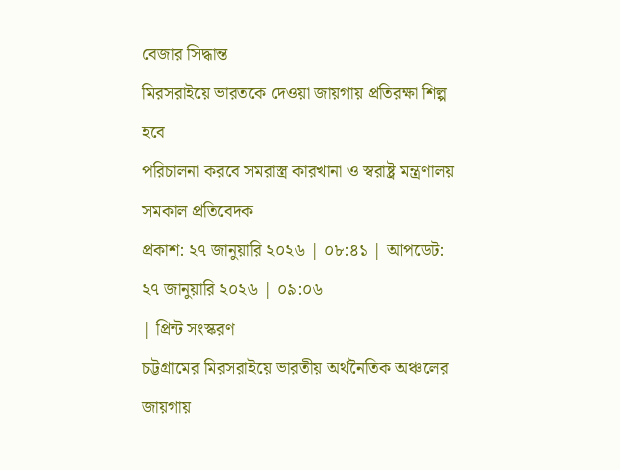বেজার সিদ্ধান্ত
মিরসরাইয়ে ভারতকে দেওয়া জায়গায় প্রতিরক্ষা শিল্প হবে
পরিচালনা করবে সমরাস্ত্র কারখানা ও স্বরাষ্ট্র মন্ত্রণালয়
সমকাল প্রতিবেদক
প্রকাশ: ২৭ জানুয়ারি ২০২৬ | ০৮:৪১ | আপডেট: ২৭ জানুয়ারি ২০২৬ | ০৯:০৬
| প্রিন্ট সংস্করণ
চট্টগ্রামের মিরসরাইয়ে ভারতীয় অর্থনৈতিক অঞ্চলের জায়গায়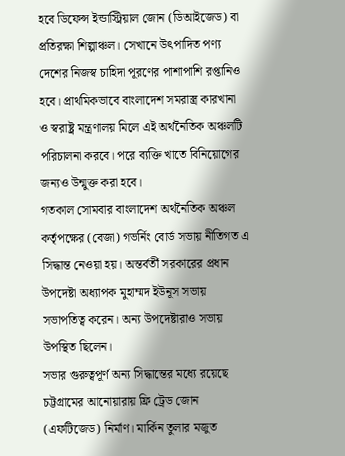হবে ডিফেন্স ইন্ডাস্ট্রিয়াল জোন (ডিআইজেড) বা প্রতিরক্ষা শিল্পাঞ্চল। সেখানে উৎপাদিত পণ্য দেশের নিজস্ব চাহিদা পূরণের পাশাপাশি রপ্তানিও হবে। প্রাথমিকভাবে বাংলাদেশ সমরাস্ত্র কারখানা ও স্বরাষ্ট্র মন্ত্রণালয় মিলে এই অর্থনৈতিক অঞ্চলটি পরিচালনা করবে। পরে ব্যক্তি খাতে বিনিয়োগের জন্যও উন্মুক্ত করা হবে।
গতকাল সোমবার বাংলাদেশ অর্থনৈতিক অঞ্চল কর্তৃপক্ষের (বেজা) গভর্নিং বোর্ড সভায় নীতিগত এ সিদ্ধান্ত নেওয়া হয়। অন্তর্বর্তী সরকারের প্রধান উপদেষ্টা অধ্যাপক মুহাম্মদ ইউনূস সভায় সভাপতিত্ব করেন। অন্য উপদেষ্টারাও সভায় উপস্থিত ছিলেন।
সভার গুরুত্বপূর্ণ অন্য সিদ্ধান্তের মধ্যে রয়েছে চট্টগ্রামের আনোয়ারায় ফ্রি ট্রেড জোন (এফটিজেড) নির্মাণ। মার্কিন তুলার মজুত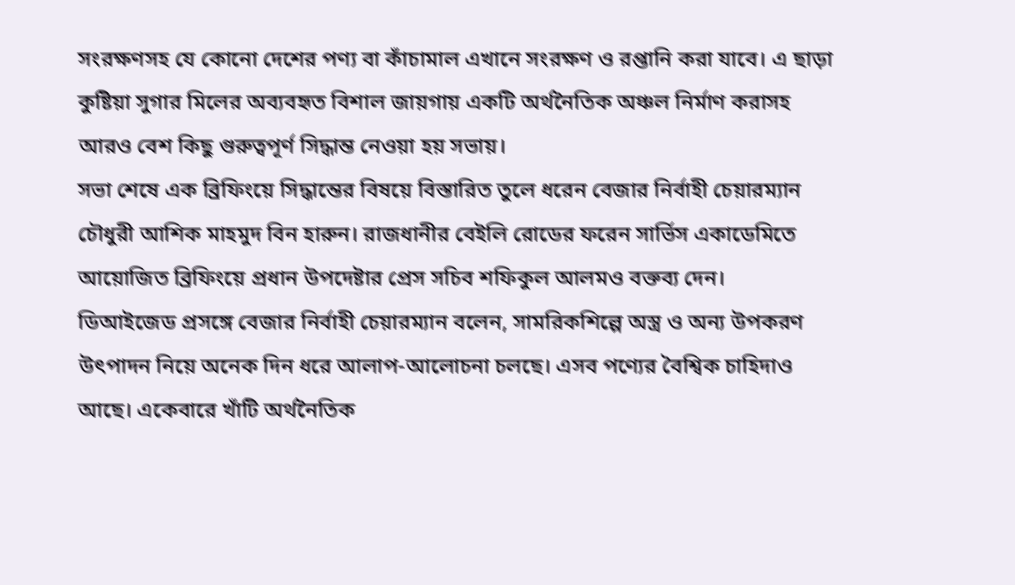সংরক্ষণসহ যে কোনো দেশের পণ্য বা কাঁচামাল এখানে সংরক্ষণ ও রপ্তানি করা যাবে। এ ছাড়া কুষ্টিয়া সুগার মিলের অব্যবহৃত বিশাল জায়গায় একটি অর্থনৈতিক অঞ্চল নির্মাণ করাসহ আরও বেশ কিছু গুরুত্বপূর্ণ সিদ্ধান্ত নেওয়া হয় সভায়।
সভা শেষে এক ব্রিফিংয়ে সিদ্ধান্তের বিষয়ে বিস্তারিত তুলে ধরেন বেজার নির্বাহী চেয়ারম্যান চৌধুরী আশিক মাহমুদ বিন হারুন। রাজধানীর বেইলি রোডের ফরেন সার্ভিস একাডেমিতে আয়োজিত ব্রিফিংয়ে প্রধান উপদেষ্টার প্রেস সচিব শফিকুল আলমও বক্তব্য দেন।
ডিআইজেড প্রসঙ্গে বেজার নির্বাহী চেয়ারম্যান বলেন, সামরিকশিল্পে অস্ত্র ও অন্য উপকরণ উৎপাদন নিয়ে অনেক দিন ধরে আলাপ-আলোচনা চলছে। এসব পণ্যের বৈশ্বিক চাহিদাও আছে। একেবারে খাঁটি অর্থনৈতিক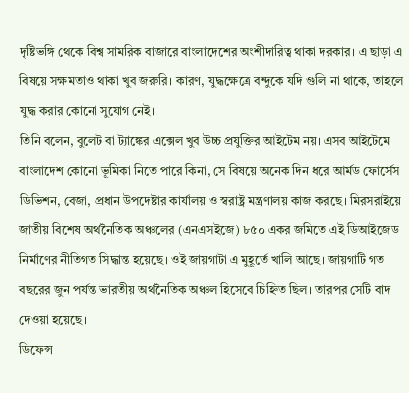দৃষ্টিভঙ্গি থেকে বিশ্ব সামরিক বাজারে বাংলাদেশের অংশীদারিত্ব থাকা দরকার। এ ছাড়া এ বিষয়ে সক্ষমতাও থাকা খুব জরুরি। কারণ, যুদ্ধক্ষেত্রে বন্দুকে যদি গুলি না থাকে, তাহলে যুদ্ধ করার কোনো সুযোগ নেই।
তিনি বলেন, বুলেট বা ট্যাঙ্কের এক্সেল খুব উচ্চ প্রযুক্তির আইটেম নয়। এসব আইটেমে বাংলাদেশ কোনো ভূমিকা নিতে পারে কিনা, সে বিষয়ে অনেক দিন ধরে আর্মড ফোর্সেস ডিভিশন, বেজা, প্রধান উপদেষ্টার কার্যালয় ও স্বরাষ্ট্র মন্ত্রণালয় কাজ করছে। মিরসরাইয়ে জাতীয় বিশেষ অর্থনৈতিক অঞ্চলের (এনএসইজে) ৮৫০ একর জমিতে এই ডিআইজেড নির্মাণের নীতিগত সিদ্ধান্ত হয়েছে। ওই জায়গাটা এ মুহূর্তে খালি আছে। জায়গাটি গত বছরের জুন পর্যন্ত ভারতীয় অর্থনৈতিক অঞ্চল হিসেবে চিহ্নিত ছিল। তারপর সেটি বাদ দেওয়া হয়েছে।
ডিফেন্স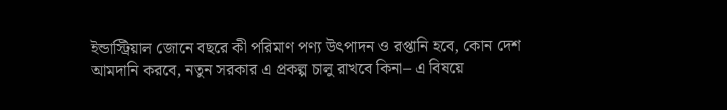ইন্ডাস্ট্রিয়াল জোনে বছরে কী পরিমাণ পণ্য উৎপাদন ও রপ্তানি হবে, কোন দেশ আমদানি করবে, নতুন সরকার এ প্রকল্প চালু রাখবে কিনা– এ বিষয়ে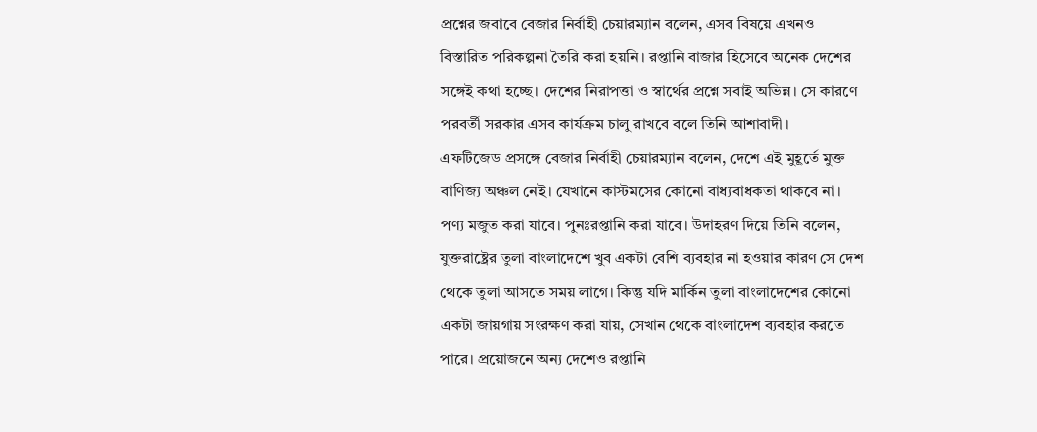প্রশ্নের জবাবে বেজার নির্বাহী চেয়ারম্যান বলেন, এসব বিষয়ে এখনও বিস্তারিত পরিকল্পনা তৈরি করা হয়নি। রপ্তানি বাজার হিসেবে অনেক দেশের সঙ্গেই কথা হচ্ছে। দেশের নিরাপত্তা ও স্বার্থের প্রশ্নে সবাই অভিন্ন। সে কারণে পরবর্তী সরকার এসব কার্যক্রম চালু রাখবে বলে তিনি আশাবাদী।
এফটিজেড প্রসঙ্গে বেজার নির্বাহী চেয়ারম্যান বলেন, দেশে এই মুহূর্তে মুক্ত বাণিজ্য অঞ্চল নেই। যেখানে কাস্টমসের কোনো বাধ্যবাধকতা থাকবে না। পণ্য মজুত করা যাবে। পুনঃরপ্তানি করা যাবে। উদাহরণ দিয়ে তিনি বলেন, যুক্তরাষ্ট্রের তুলা বাংলাদেশে খুব একটা বেশি ব্যবহার না হওয়ার কারণ সে দেশ থেকে তুলা আসতে সময় লাগে। কিন্তু যদি মার্কিন তুলা বাংলাদেশের কোনো একটা জায়গায় সংরক্ষণ করা যায়, সেখান থেকে বাংলাদেশ ব্যবহার করতে পারে। প্রয়োজনে অন্য দেশেও রপ্তানি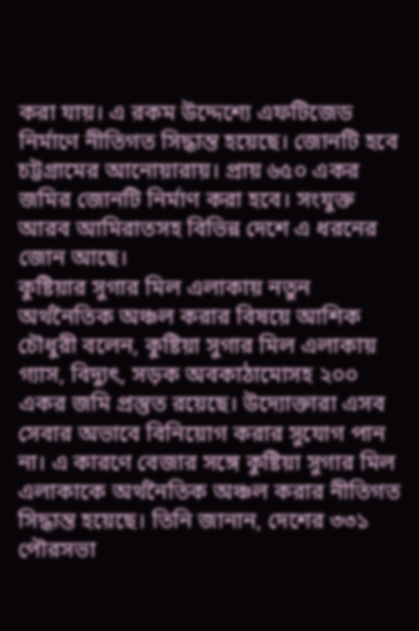করা যায়। এ রকম উদ্দেশ্যে এফটিজেড নির্মাণে নীতিগত সিদ্ধান্ত হয়েছে। জোনটি হবে চট্টগ্রামের আনোয়ারায়। প্রায় ৬৫০ একর জমির জোনটি নির্মাণ করা হবে। সংযুক্ত আরব আমিরাতসহ বিভিন্ন দেশে এ ধরনের জোন আছে।
কুষ্টিয়ার সুগার মিল এলাকায় নতুন অর্থনৈতিক অঞ্চল করার বিষয়ে আশিক চৌধুরী বলেন, কুষ্টিয়া সুগার মিল এলাকায় গ্যাস, বিদ্যুৎ, সড়ক অবকাঠামোসহ ২০০ একর জমি প্রস্তুত রয়েছে। উদ্যোক্তারা এসব সেবার অভাবে বিনিয়োগ করার সুযোগ পান না। এ কারণে বেজার সঙ্গে কুষ্টিয়া সুগার মিল এলাকাকে অর্থনৈতিক অঞ্চল করার নীতিগত সিদ্ধান্ত হয়েছে। তিনি জানান, দেশের ৩৩১ পৌরসভা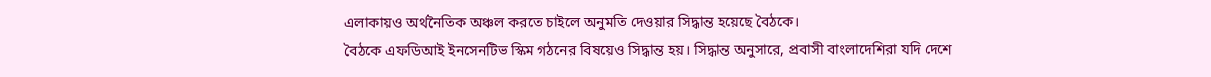এলাকায়ও অর্থনৈতিক অঞ্চল করতে চাইলে অনুমতি দেওয়ার সিদ্ধান্ত হয়েছে বৈঠকে।
বৈঠকে এফডিআই ইনসেনটিভ স্কিম গঠনের বিষয়েও সিদ্ধান্ত হয়। সিদ্ধান্ত অনুসারে, প্রবাসী বাংলাদেশিরা যদি দেশে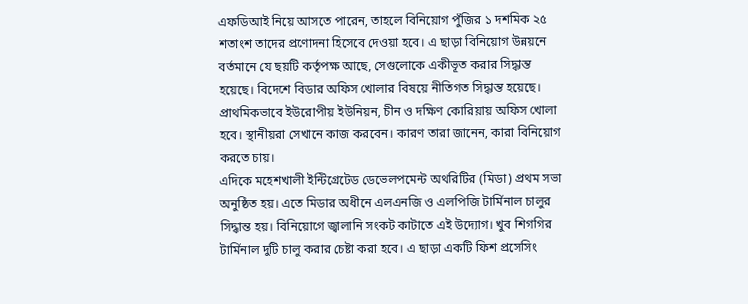এফডিআই নিয়ে আসতে পারেন, তাহলে বিনিয়োগ পুঁজির ১ দশমিক ২৫ শতাংশ তাদের প্রণোদনা হিসেবে দেওয়া হবে। এ ছাড়া বিনিয়োগ উন্নয়নে বর্তমানে যে ছয়টি কর্তৃপক্ষ আছে, সেগুলোকে একীভূত করার সিদ্ধান্ত হয়েছে। বিদেশে বিডার অফিস খোলার বিষয়ে নীতিগত সিদ্ধান্ত হয়েছে। প্রাথমিকভাবে ইউরোপীয় ইউনিয়ন, চীন ও দক্ষিণ কোরিয়ায় অফিস খোলা হবে। স্থানীয়রা সেখানে কাজ করবেন। কারণ তারা জানেন, কারা বিনিয়োগ করতে চায়।
এদিকে মহেশখালী ইন্টিগ্রেটেড ডেভেলপমেন্ট অথরিটির (মিডা) প্রথম সভা অনুষ্ঠিত হয়। এতে মিডার অধীনে এলএনজি ও এলপিজি টার্মিনাল চালুর সিদ্ধান্ত হয়। বিনিয়োগে জ্বালানি সংকট কাটাতে এই উদ্যোগ। খুব শিগগির টার্মিনাল দুটি চালু করার চেষ্টা করা হবে। এ ছাড়া একটি ফিশ প্রসেসিং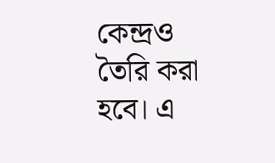কেন্দ্রও তৈরি করা হবে। এ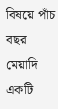বিষয়ে পাঁচ বছর মেয়াদি একটি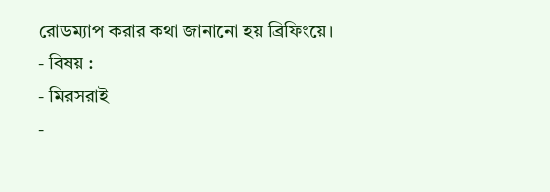রোডম্যাপ করার কথা জানানো হয় ব্রিফিংয়ে।
- বিষয় :
- মিরসরাই
-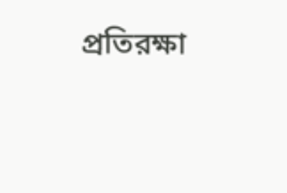প্রতিরক্ষা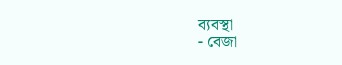ব্যবস্থা
- বেজা